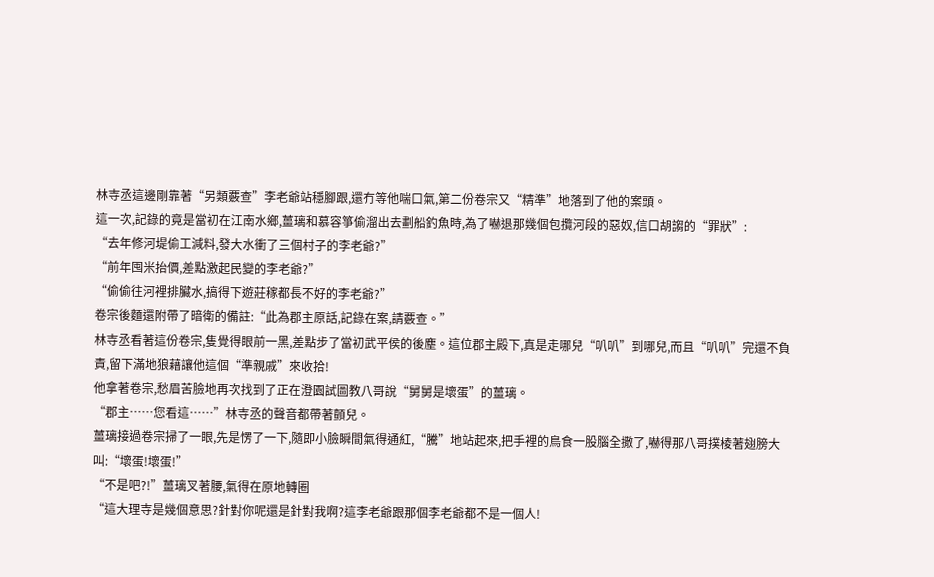林寺丞這邊剛靠著“另類覈查”李老爺站穩腳跟,還冇等他喘口氣,第二份卷宗又“精準”地落到了他的案頭。
這一次,記錄的竟是當初在江南水鄉,薑璃和慕容箏偷溜出去劃船釣魚時,為了嚇退那幾個包攬河段的惡奴,信口胡謅的“罪狀”:
“去年修河堤偷工減料,發大水衝了三個村子的李老爺?”
“前年囤米抬價,差點激起民變的李老爺?”
“偷偷往河裡排臟水,搞得下遊莊稼都長不好的李老爺?”
卷宗後麵還附帶了暗衛的備註:“此為郡主原話,記錄在案,請覈查。”
林寺丞看著這份卷宗,隻覺得眼前一黑,差點步了當初武平侯的後塵。這位郡主殿下,真是走哪兒“叭叭”到哪兒,而且“叭叭”完還不負責,留下滿地狼藉讓他這個“準親戚”來收拾!
他拿著卷宗,愁眉苦臉地再次找到了正在澄園試圖教八哥說“舅舅是壞蛋”的薑璃。
“郡主……您看這……”林寺丞的聲音都帶著顫兒。
薑璃接過卷宗掃了一眼,先是愣了一下,隨即小臉瞬間氣得通紅,“騰”地站起來,把手裡的鳥食一股腦全撒了,嚇得那八哥撲棱著翅膀大叫:“壞蛋!壞蛋!”
“不是吧?!”薑璃叉著腰,氣得在原地轉圈
“這大理寺是幾個意思?針對你呢還是針對我啊?這李老爺跟那個李老爺都不是一個人!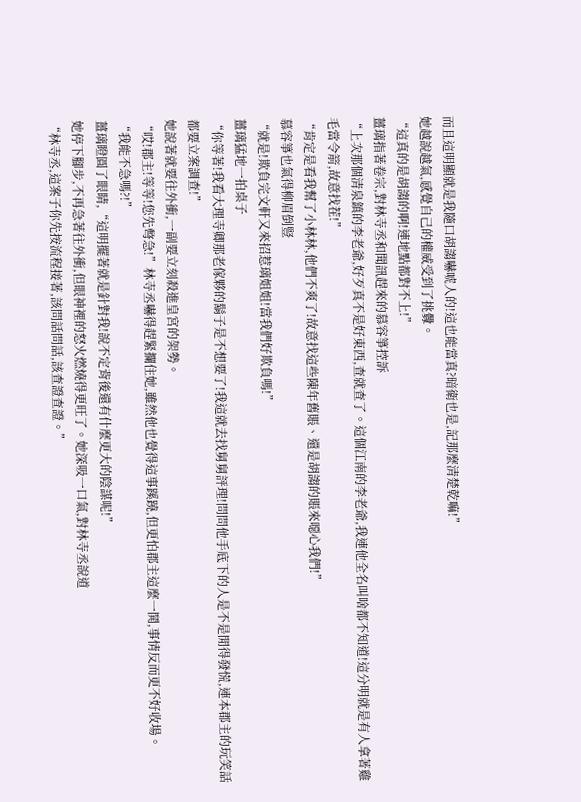而且這明顯就是我隨口胡謅嚇唬人的!這也能當真?暗衛也是,記那麼清楚乾嘛!”
她越說越氣,感覺自己的權威受到了挑釁。
“這真的是胡謅的啊!連地點都對不上!”
薑璃指著卷宗,對林寺丞和聞訊趕來的慕容箏控訴
“上次那個清泉鎮的李老爺,好歹真不是好東西,查就查了。這個江南的李老爺,我連他全名叫啥都不知道!這分明就是有人拿著雞毛當令箭,故意找茬!”
“肯定是看我幫了小林林,他們不爽了!故意找這些陳年舊賬、還是胡謅的賬來噁心我們!”
慕容箏也氣得柳眉倒豎
“就是!欺負完文軒又來招惹璃姐姐!當我們好欺負嗎!”
薑璃猛地一拍桌子
“你等著!我看大理寺卿那老傢夥的鬍子是不想要了!我這就去找舅舅評理!問問他手底下的人是不是閒得發慌,連本郡主的玩笑話都要立案調查!”
她說著就要往外衝,一副要立刻殺進皇宮的架勢。
“哎!郡主!等等!您先彆急!”林寺丞嚇得趕緊攔住她,雖然他也覺得這事蹊蹺,但更怕郡主這麼一鬨,事情反而更不好收場。
“我能不急嗎?!”
薑璃瞪圓了眼睛,“這明擺著就是針對我!說不定背後還有什麼更大的陰謀呢!”
她停下腳步,不再急著往外衝,但眼神裡的怒火燃燒得更旺了。她深吸一口氣,對林寺丞說道
“林寺丞,這案子你先按流程接著,該問話問話,該查證查證。”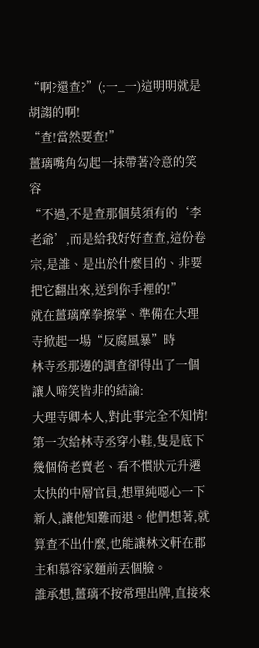“啊?還查?”(;一_一)這明明就是胡謅的啊!
“查!當然要查!”
薑璃嘴角勾起一抹帶著冷意的笑容
“不過,不是查那個莫須有的‘李老爺’,而是給我好好查查,這份卷宗,是誰、是出於什麼目的、非要把它翻出來,送到你手裡的!”
就在薑璃摩拳擦掌、準備在大理寺掀起一場“反腐風暴”時
林寺丞那邊的調查卻得出了一個讓人啼笑皆非的結論:
大理寺卿本人,對此事完全不知情!
第一次給林寺丞穿小鞋,隻是底下幾個倚老賣老、看不慣狀元升遷太快的中層官員,想單純噁心一下新人,讓他知難而退。他們想著,就算查不出什麼,也能讓林文軒在郡主和慕容家麵前丟個臉。
誰承想,薑璃不按常理出牌,直接來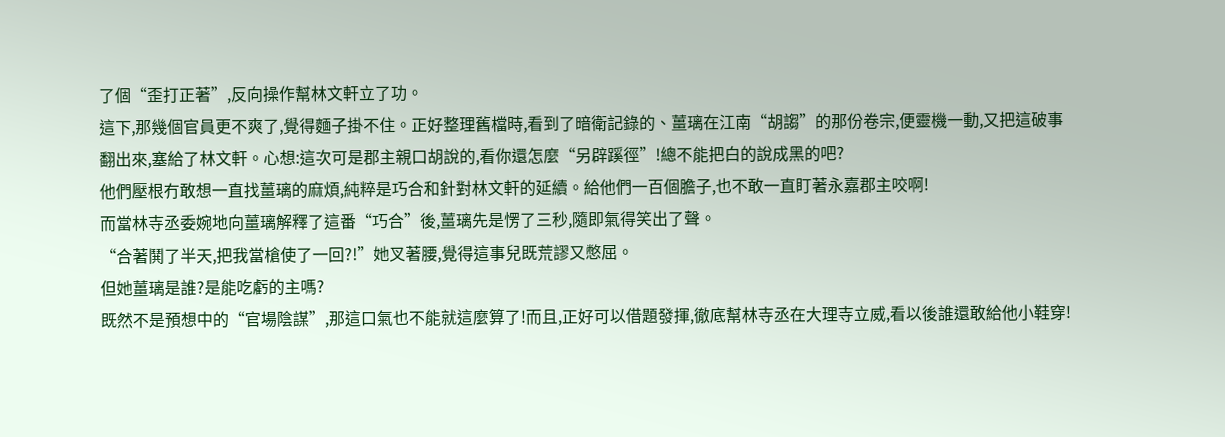了個“歪打正著”,反向操作幫林文軒立了功。
這下,那幾個官員更不爽了,覺得麵子掛不住。正好整理舊檔時,看到了暗衛記錄的、薑璃在江南“胡謅”的那份卷宗,便靈機一動,又把這破事翻出來,塞給了林文軒。心想:這次可是郡主親口胡說的,看你還怎麼“另辟蹊徑”!總不能把白的說成黑的吧?
他們壓根冇敢想一直找薑璃的麻煩,純粹是巧合和針對林文軒的延續。給他們一百個膽子,也不敢一直盯著永嘉郡主咬啊!
而當林寺丞委婉地向薑璃解釋了這番“巧合”後,薑璃先是愣了三秒,隨即氣得笑出了聲。
“合著鬨了半天,把我當槍使了一回?!”她叉著腰,覺得這事兒既荒謬又憋屈。
但她薑璃是誰?是能吃虧的主嗎?
既然不是預想中的“官場陰謀”,那這口氣也不能就這麼算了!而且,正好可以借題發揮,徹底幫林寺丞在大理寺立威,看以後誰還敢給他小鞋穿!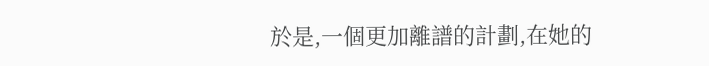於是,一個更加離譜的計劃,在她的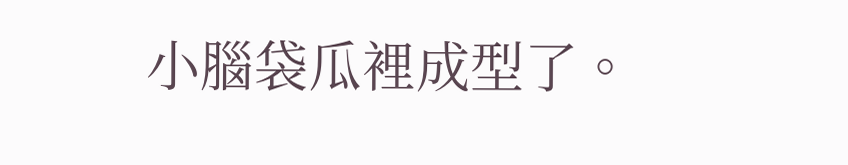小腦袋瓜裡成型了。